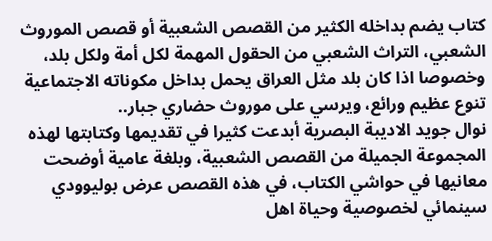كتاب يضم بداخله الكثير من القصص الشعبية أو قصص الموروث الشعبي، التراث الشعبي من الحقول المهمة لكل أمة ولكل بلد، وخصوصا اذا كان بلد مثل العراق يحمل بداخل مكوناته الاجتماعية تنوع عظيم ورائع، ويرسي على موروث حضاري جبار..
نوال جويد الاديبة البصرية أبدعت كثيرا في تقديمها وكتابتها لهذه المجموعة الجميلة من القصص الشعبية، وبلغة عامية أوضحت معانيها في حواشي الكتاب، في هذه القصص عرض بوليوودي سينمائي لخصوصية وحياة اهل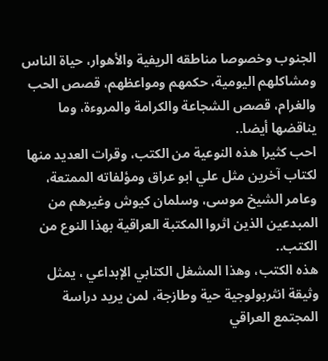الجنوب وخصوصا مناطقه الريفية والأهوار، حياة الناس ومشاكلهم اليومية، حكمهم ومواعظهم، قصص الحب والغرام، قصص الشجاعة والكرامة والمروءة، وما يناقضها أيضا..
احب كثيرا هذه النوعية من الكتب، وقرات العديد منها لكتاب آخرين مثل علي ابو عراق ومؤلفاته الممتعة، وعامر الشيخ موسى، وسلمان كيوش وغيرهم من المبدعين الذين اثروا المكتبة العراقية بهذا النوع من الكتب..
هذه الكتب، وهذا المشغل الكتابي الإبداعي ، يمثل وثيقة انثربولوجية حية وطازجة، لمن يريد دراسة المجتمع العراقي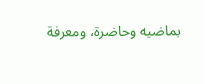بماضيه وحاضرة، ومعرفة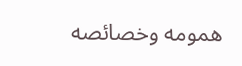همومه وخصائصه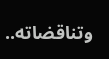وتناقضاته..